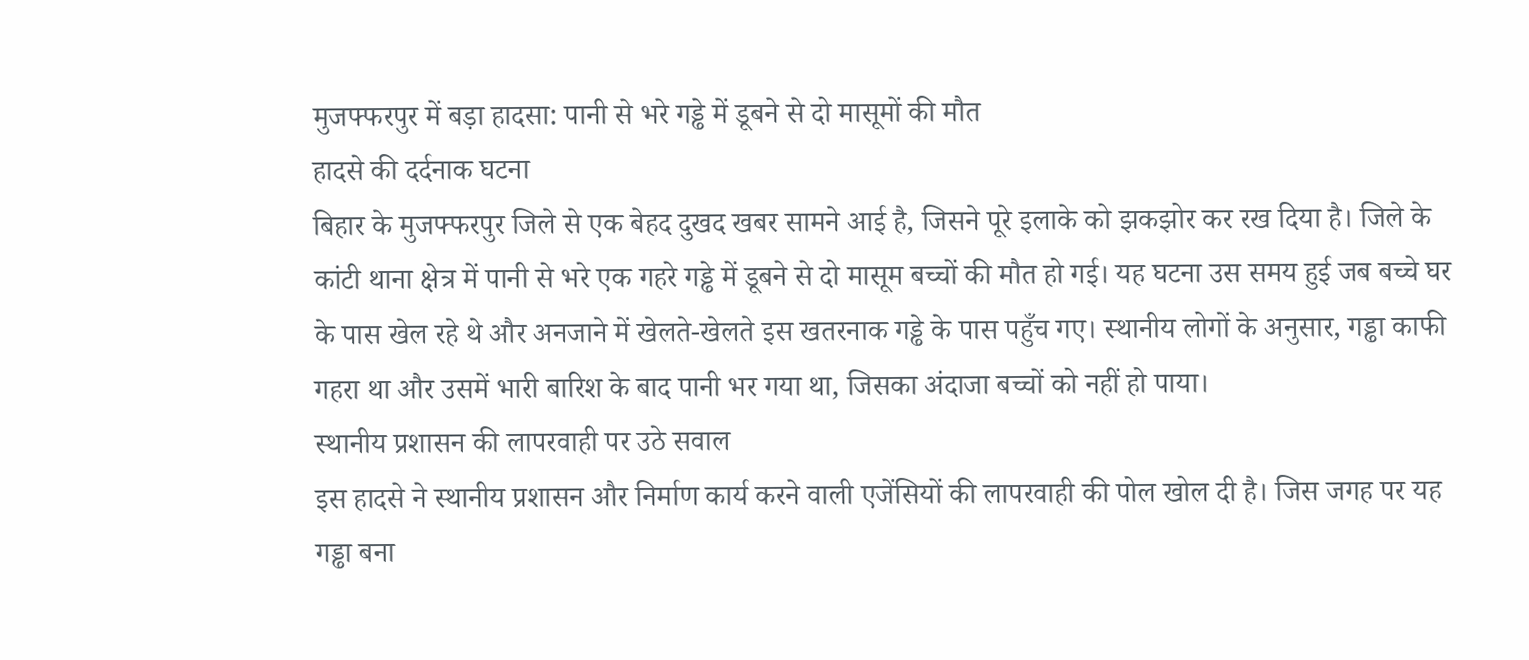मुजफ्फरपुर में बड़ा हादसा: पानी से भरे गड्ढे में डूबने से दो मासूमों की मौत
हादसे की दर्दनाक घटना
बिहार के मुजफ्फरपुर जिले से एक बेहद दुखद खबर सामने आई है, जिसने पूरे इलाके को झकझोर कर रख दिया है। जिले के कांटी थाना क्षेत्र में पानी से भरे एक गहरे गड्ढे में डूबने से दो मासूम बच्चों की मौत हो गई। यह घटना उस समय हुई जब बच्चे घर के पास खेल रहे थे और अनजाने में खेलते-खेलते इस खतरनाक गड्ढे के पास पहुँच गए। स्थानीय लोगों के अनुसार, गड्ढा काफी गहरा था और उसमें भारी बारिश के बाद पानी भर गया था, जिसका अंदाजा बच्चों को नहीं हो पाया।
स्थानीय प्रशासन की लापरवाही पर उठे सवाल
इस हादसे ने स्थानीय प्रशासन और निर्माण कार्य करने वाली एजेंसियों की लापरवाही की पोल खोल दी है। जिस जगह पर यह गड्ढा बना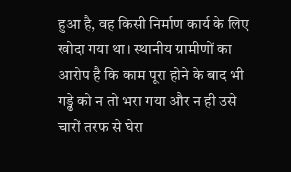हुआ है, वह किसी निर्माण कार्य के लिए खोदा गया था। स्थानीय ग्रामीणों का आरोप है कि काम पूरा होने के बाद भी गड्ढे को न तो भरा गया और न ही उसे चारों तरफ से घेरा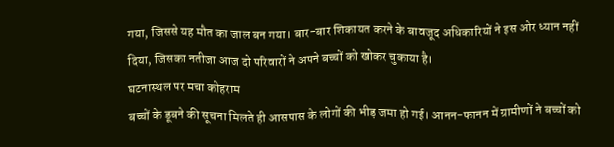गया, जिससे यह मौत का जाल बन गया। बार-बार शिकायत करने के बावजूद अधिकारियों ने इस ओर ध्यान नहीं दिया, जिसका नतीजा आज दो परिवारों ने अपने बच्चों को खोकर चुकाया है।
घटनास्थल पर मचा कोहराम
बच्चों के डूबने की सूचना मिलते ही आसपास के लोगों की भीड़ जमा हो गई। आनन-फानन में ग्रामीणों ने बच्चों को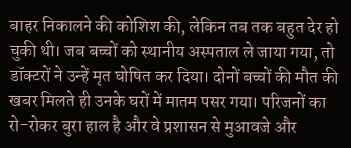बाहर निकालने की कोशिश की, लेकिन तब तक बहुत देर हो चुकी थी। जब बच्चों को स्थानीय अस्पताल ले जाया गया, तो डॉक्टरों ने उन्हें मृत घोषित कर दिया। दोनों बच्चों की मौत की खबर मिलते ही उनके घरों में मातम पसर गया। परिजनों का रो-रोकर बुरा हाल है और वे प्रशासन से मुआवजे और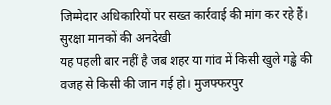जिम्मेदार अधिकारियों पर सख्त कार्रवाई की मांग कर रहे हैं।
सुरक्षा मानकों की अनदेखी
यह पहली बार नहीं है जब शहर या गांव में किसी खुले गड्ढे की वजह से किसी की जान गई हो। मुजफ्फरपुर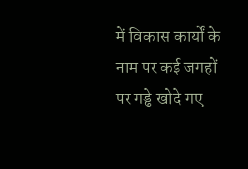में विकास कार्यों के नाम पर कई जगहों पर गड्ढे खोदे गए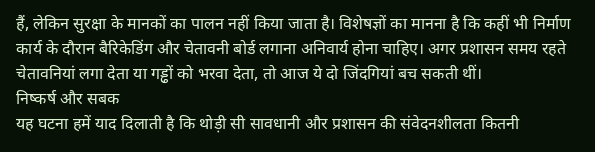हैं, लेकिन सुरक्षा के मानकों का पालन नहीं किया जाता है। विशेषज्ञों का मानना है कि कहीं भी निर्माण कार्य के दौरान बैरिकेडिंग और चेतावनी बोर्ड लगाना अनिवार्य होना चाहिए। अगर प्रशासन समय रहते चेतावनियां लगा देता या गड्ढों को भरवा देता, तो आज ये दो जिंदगियां बच सकती थीं।
निष्कर्ष और सबक
यह घटना हमें याद दिलाती है कि थोड़ी सी सावधानी और प्रशासन की संवेदनशीलता कितनी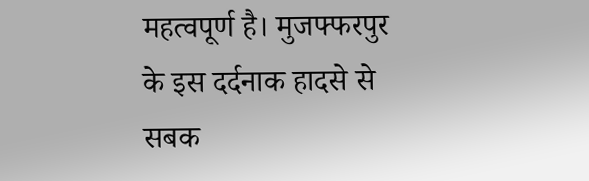महत्वपूर्ण है। मुजफ्फरपुर के इस दर्दनाक हादसे से सबक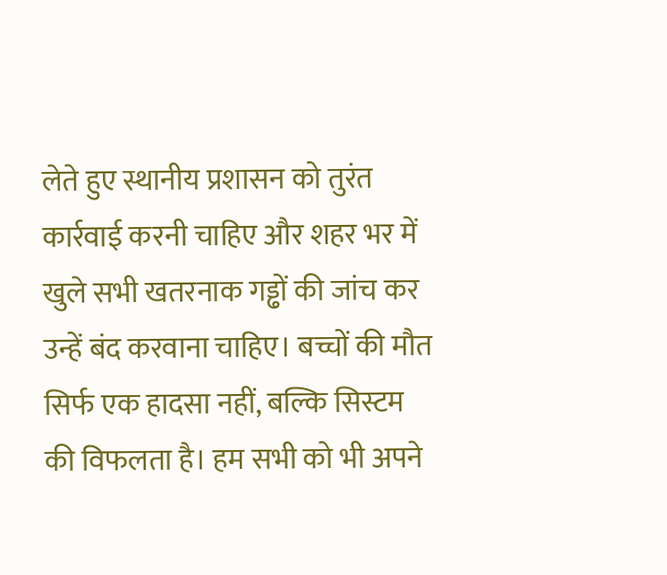लेते हुए स्थानीय प्रशासन को तुरंत कार्रवाई करनी चाहिए और शहर भर में खुले सभी खतरनाक गड्ढों की जांच कर उन्हें बंद करवाना चाहिए। बच्चों की मौत सिर्फ एक हादसा नहीं, बल्कि सिस्टम की विफलता है। हम सभी को भी अपने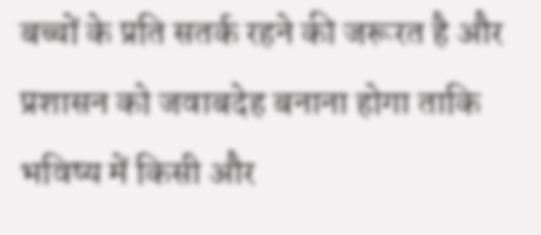बच्चों के प्रति सतर्क रहने की जरूरत है और प्रशासन को जवाबदेह बनाना होगा ताकि भविष्य में किसी और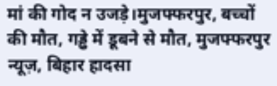मां की गोद न उजड़े।मुजफ्फरपुर, बच्चों की मौत, गड्ढे में डूबने से मौत, मुजफ्फरपुर न्यूज़, बिहार हादसा